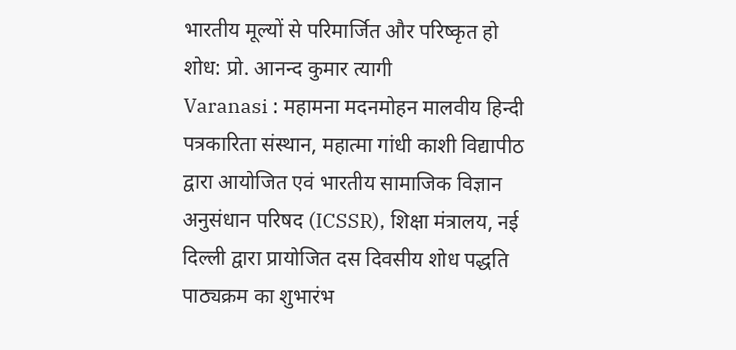भारतीय मूल्यों से परिमार्जित और परिष्कृत हो शोध: प्रो. आनन्द कुमार त्यागी
Varanasi : महामना मदनमोहन मालवीय हिन्दी पत्रकारिता संस्थान, महात्मा गांधी काशी विद्यापीठ द्वारा आयोजित एवं भारतीय सामाजिक विज्ञान अनुसंधान परिषद (ICSSR), शिक्षा मंत्रालय, नई दिल्ली द्वारा प्रायोजित दस दिवसीय शोध पद्धति पाठ्यक्रम का शुभारंभ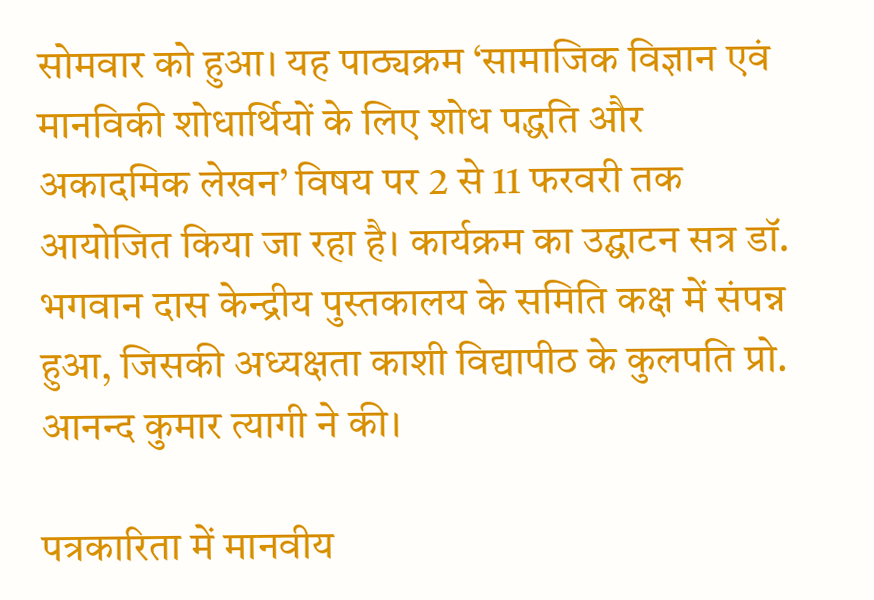सोमवार को हुआ। यह पाठ्यक्रम ‘सामाजिक विज्ञान एवं मानविकी शोधार्थियों के लिए शोध पद्धति और अकादमिक लेखन’ विषय पर 2 से 11 फरवरी तक आयोजित किया जा रहा है। कार्यक्रम का उद्घाटन सत्र डॉ. भगवान दास केन्द्रीय पुस्तकालय के समिति कक्ष में संपन्न हुआ, जिसकी अध्यक्षता काशी विद्यापीठ के कुलपति प्रो. आनन्द कुमार त्यागी ने की।

पत्रकारिता में मानवीय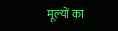मूल्यों का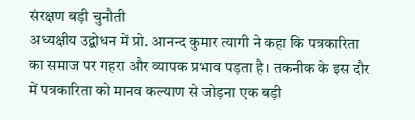संरक्षण बड़ी चुनौती
अध्यक्षीय उद्बोधन में प्रो. आनन्द कुमार त्यागी ने कहा कि पत्रकारिता का समाज पर गहरा और व्यापक प्रभाव पड़ता है। तकनीक के इस दौर में पत्रकारिता को मानव कल्याण से जोड़ना एक बड़ी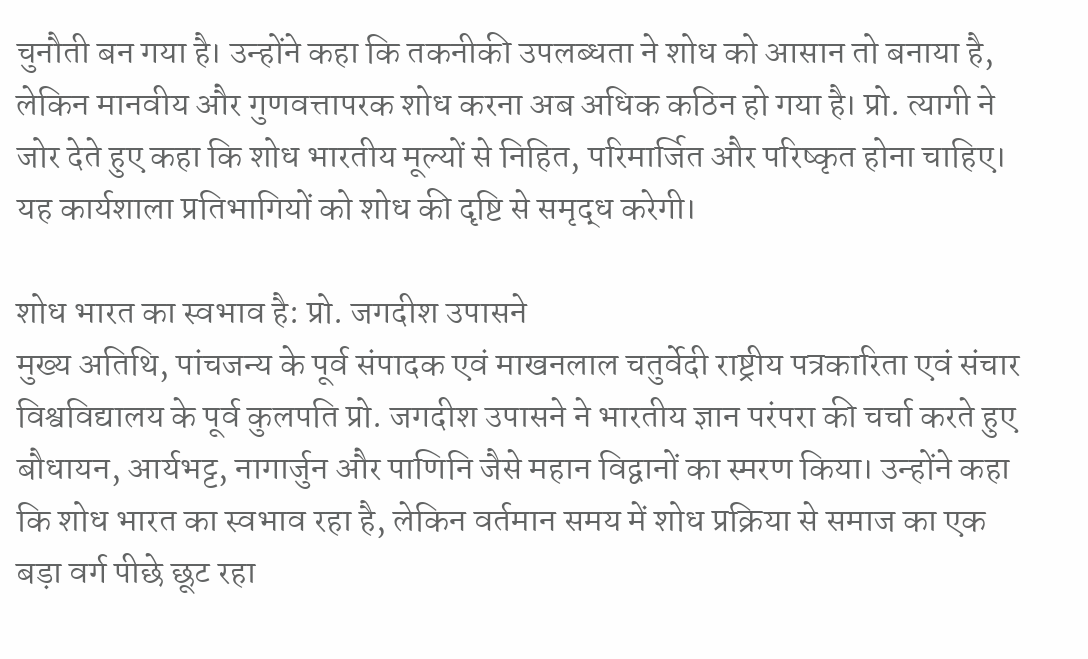चुनौती बन गया है। उन्होंने कहा कि तकनीकी उपलब्धता ने शोध को आसान तो बनाया है, लेकिन मानवीय और गुणवत्तापरक शोध करना अब अधिक कठिन हो गया है। प्रो. त्यागी ने जोर देते हुए कहा कि शोध भारतीय मूल्यों से निहित, परिमार्जित और परिष्कृत होना चाहिए। यह कार्यशाला प्रतिभागियों को शोध की दृष्टि से समृद्ध करेगी।

शोध भारत का स्वभाव है: प्रो. जगदीश उपासने
मुख्य अतिथि, पांचजन्य के पूर्व संपादक एवं माखनलाल चतुर्वेदी राष्ट्रीय पत्रकारिता एवं संचार विश्वविद्यालय के पूर्व कुलपति प्रो. जगदीश उपासने ने भारतीय ज्ञान परंपरा की चर्चा करते हुए बौधायन, आर्यभट्ट, नागार्जुन और पाणिनि जैसे महान विद्वानों का स्मरण किया। उन्होंने कहा कि शोध भारत का स्वभाव रहा है, लेकिन वर्तमान समय में शोध प्रक्रिया से समाज का एक बड़ा वर्ग पीछे छूट रहा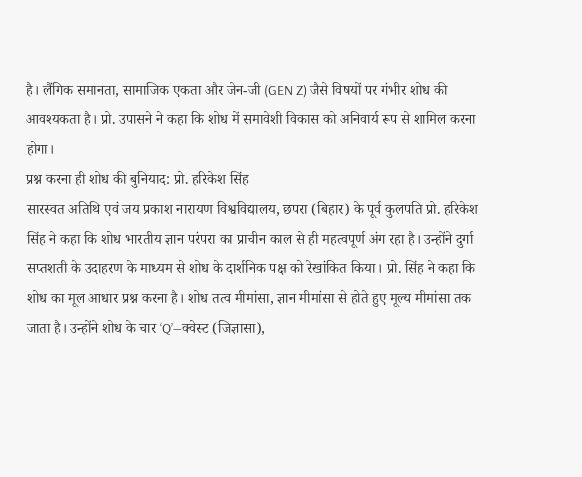है। लैंगिक समानता, सामाजिक एकता और जेन-जी (GEN Z) जैसे विषयों पर गंभीर शोध की आवश्यकता है। प्रो. उपासने ने कहा कि शोध में समावेशी विकास को अनिवार्य रूप से शामिल करना होगा।
प्रश्न करना ही शोध की बुनियाद: प्रो. हरिकेश सिंह
सारस्वत अतिथि एवं जय प्रकाश नारायण विश्वविद्यालय, छपरा (बिहार) के पूर्व कुलपति प्रो. हरिकेश सिंह ने कहा कि शोध भारतीय ज्ञान परंपरा का प्राचीन काल से ही महत्वपूर्ण अंग रहा है। उन्होंने दुर्गा सप्तशती के उदाहरण के माध्यम से शोध के दार्शनिक पक्ष को रेखांकित किया। प्रो. सिंह ने कहा कि शोध का मूल आधार प्रश्न करना है। शोध तत्व मीमांसा, ज्ञान मीमांसा से होते हुए मूल्य मीमांसा तक जाता है। उन्होंने शोध के चार ‘Q’—क्वेस्ट (जिज्ञासा),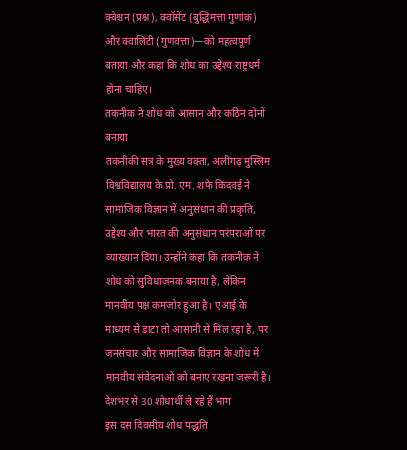क्वेश्चन (प्रश्न), क्वॉसेंट (बुद्धिमत्ता गुणांक) और क्वालिटी (गुणवत्ता)—को महत्वपूर्ण बताया और कहा कि शोध का उद्देश्य राष्ट्रधर्म होना चाहिए।
तकनीक ने शोध को आसान और कठिन दोनों बनाया
तकनीकी सत्र के मुख्य वक्ता, अलीगढ़ मुस्लिम विश्वविद्यालय के प्रो. एम. शफे किदवई ने सामाजिक विज्ञान में अनुसंधान की प्रकृति, उद्देश्य और भारत की अनुसंधान परंपराओं पर व्याख्यान दिया। उन्होंने कहा कि तकनीक ने शोध को सुविधाजनक बनाया है, लेकिन मानवीय पक्ष कमजोर हुआ है। एआई के माध्यम से डाटा तो आसानी से मिल रहा है, पर जनसंचार और सामाजिक विज्ञान के शोध में मानवीय संवेदनाओं को बनाए रखना जरूरी है।
देशभर से 30 शोधार्थी ले रहे हैं भाग
इस दस दिवसीय शोध पद्धति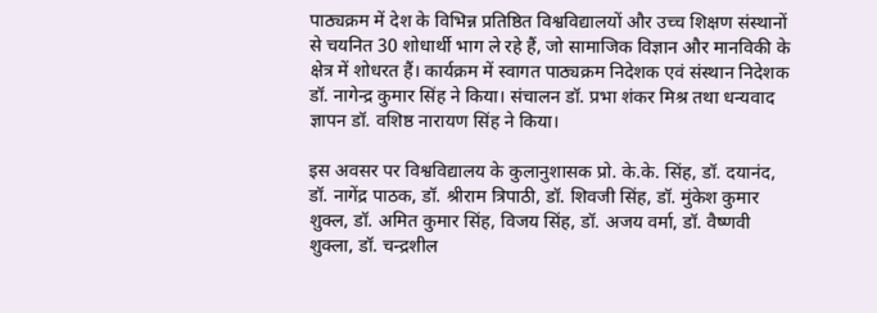पाठ्यक्रम में देश के विभिन्न प्रतिष्ठित विश्वविद्यालयों और उच्च शिक्षण संस्थानों से चयनित 30 शोधार्थी भाग ले रहे हैं, जो सामाजिक विज्ञान और मानविकी के क्षेत्र में शोधरत हैं। कार्यक्रम में स्वागत पाठ्यक्रम निदेशक एवं संस्थान निदेशक डॉ. नागेन्द्र कुमार सिंह ने किया। संचालन डॉ. प्रभा शंकर मिश्र तथा धन्यवाद ज्ञापन डॉ. वशिष्ठ नारायण सिंह ने किया।

इस अवसर पर विश्वविद्यालय के कुलानुशासक प्रो. के.के. सिंह, डॉ. दयानंद, डॉ. नागेंद्र पाठक, डॉ. श्रीराम त्रिपाठी, डॉ. शिवजी सिंह, डॉ. मुंकेश कुमार शुक्ल, डॉ. अमित कुमार सिंह, विजय सिंह, डॉ. अजय वर्मा, डॉ. वैष्णवी शुक्ला, डॉ. चन्द्रशील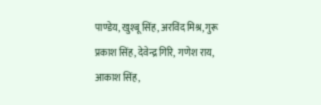पाण्डेय, खुश्बू सिंह, अरविंद मिश्र, गुरू प्रकाश सिंह, देवेन्द्र गिरि, गणेश राय, आकाश सिंह,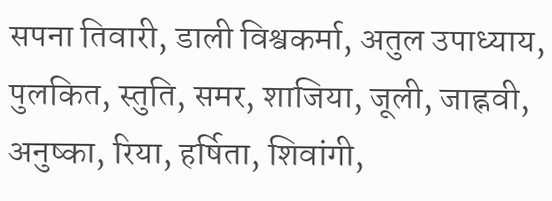सपना तिवारी, डाली विश्वकर्मा, अतुल उपाध्याय, पुलकित, स्तुति, समर, शाजिया, जूली, जाह्नवी, अनुष्का, रिया, हर्षिता, शिवांगी,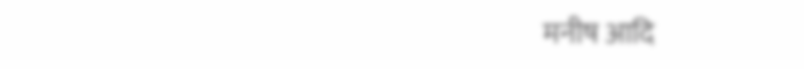मनीष आदि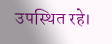उपस्थित रहे।